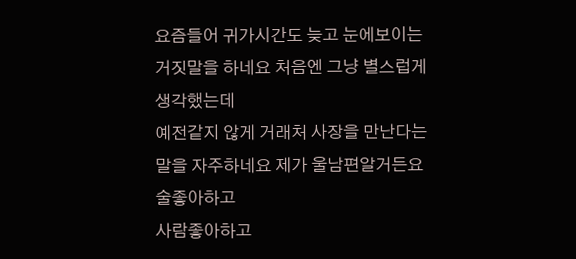요즘들어 귀가시간도 늦고 눈에보이는 거짓말을 하네요 처음엔 그냥 별스럽게 생각했는데
예전같지 않게 거래처 사장을 만난다는 말을 자주하네요 제가 울남편알거든요 술좋아하고
사람좋아하고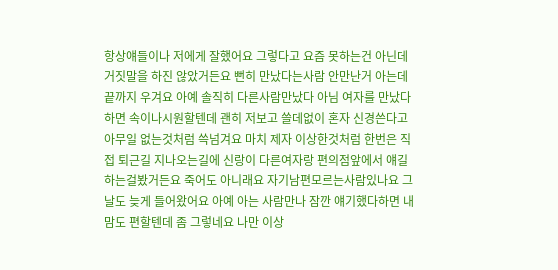항상얘들이나 저에게 잘했어요 그렇다고 요즘 못하는건 아닌데 거짓말을 하진 않았거든요 뻔히 만났다는사람 안만난거 아는데 끝까지 우겨요 아예 솔직히 다른사람만났다 아님 여자를 만났다 하면 속이나시원할텐데 괜히 저보고 쓸데없이 혼자 신경쓴다고 아무일 없는것처럼 쓱넘겨요 마치 제자 이상한것처럼 한번은 직접 퇴근길 지나오는길에 신랑이 다른여자랑 편의점앞에서 얘길하는걸봤거든요 죽어도 아니래요 자기남편모르는사람있나요 그날도 늦게 들어왔어요 아예 아는 사람만나 잠깐 얘기했다하면 내맘도 편할텐데 좀 그렇네요 나만 이상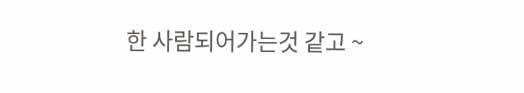한 사람되어가는것 같고 ~